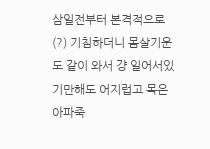삼일전부터 본격적으로(?) 기침하더니 몸살기운도 같이 와서 걍 일어서있기만해도 어지럽고 목은 아파죽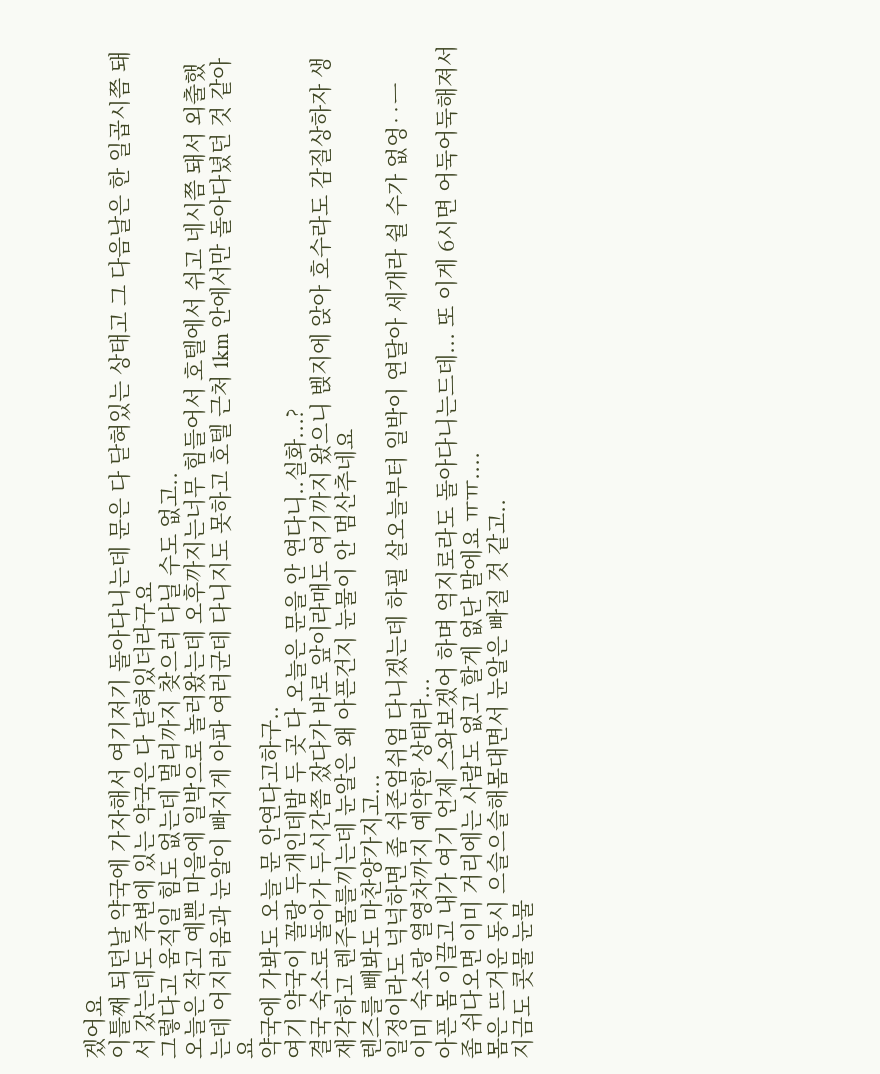겠어요
이틀째 되던날 약국에 가자해서 여기저기 돌아다니는데 문은 다 닫혀있는 상태고 그 다음날은 한 일곱시쯤 돼서 갔는데도 주변에 있는 약국은 다 닫혀있더라구요
그렇다고 움직일 힘도 없는데 멀리까지 찾으러 다닐 수도 없고..
오늘은 작고 예쁜 마을에 일박으로 놀러왔는데 오후까지는너무 힘들어서 호텔에서 쉬고 네시쯤 돼서 외출했는데 어지러움과 눈알이 빠지게 아파 여러군데 다니지도 못하고 호텔 근처 1km 안에서만 돌아다녔던 것 같아요
약국에 가봐도 오늘 문 안연다고하구..
여기 약국이 꼴랑 두개인데밤 두 곳 다 오늘은 문을 안 연다니..실화...?
결국 숙소로 돌아가 두시간쯤 잤다가 바로 앞이라매도 여기까지 왔으니 벥지에 앉아 호수라도 감질상하자 생재각하고 렌주몰를끼는데 눈알은 왜 아픈건지 눈물이 안 멈산추네요
렌즈를 빼봐도 마찬양가지고...
일정이라도 넉넉하면 좀 쉬존엄쉬엄 다니겠는데 하필 살오늘부터 일박이 연달아 세개라 쉴 수가 없엉‥ㅡ
이미 숙소랑 열영차까지 예약한 상태라...
아픈 몸 이끌고 내가 여기 언제 스와보겠어 하며 억지로라도 돌아다니는드데... 또 이게 6시면 어둑어둑해져서 좀 쉬다오면 이미 거리에는 사람도 없고 할게 없단 말에요 ㅠㅠ....
몸은 뜨거운 동시 으슬으슬해몸대면서 눈알은 빠질 것 같고..
지금도 콧물 눈물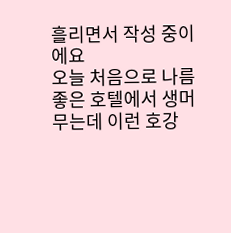흘리면서 작성 중이에요
오늘 처음으로 나름 좋은 호텔에서 생머무는데 이런 호강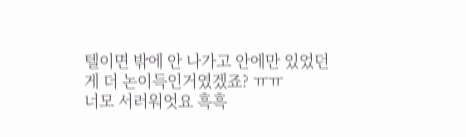텔이면 밖에 안 나가고 안에만 있었던게 더 논이득인거였겠죠? ㅠㅠ
너모 서러워엇요 흑흑